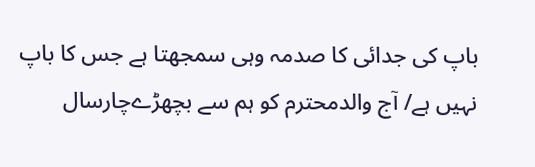باپ کی جدائی کا صدمہ وہی سمجھتا ہے جس کا باپ نہیں ہے/ آج والدمحترم کو ہم سے بچھڑےچارسال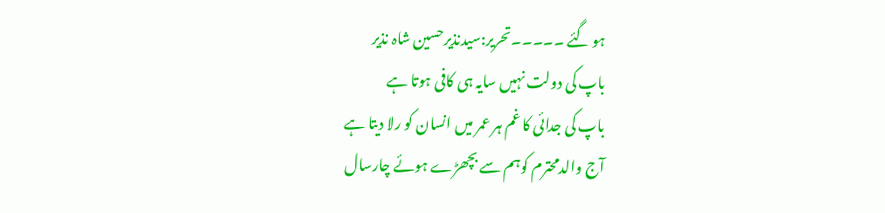ہو گئے ۔۔۔۔۔تحریر:سیدنذیرحسین شاہ نذیر
باپ کی دولت نہیں سایہ ہی کافی ہوتا ہے
باپ کی جدائی کا غم ہر عمر میں انسان کو رلا دیتا ہے
آج والدمحترم کوہم سے بچھڑے ہوئے چارسال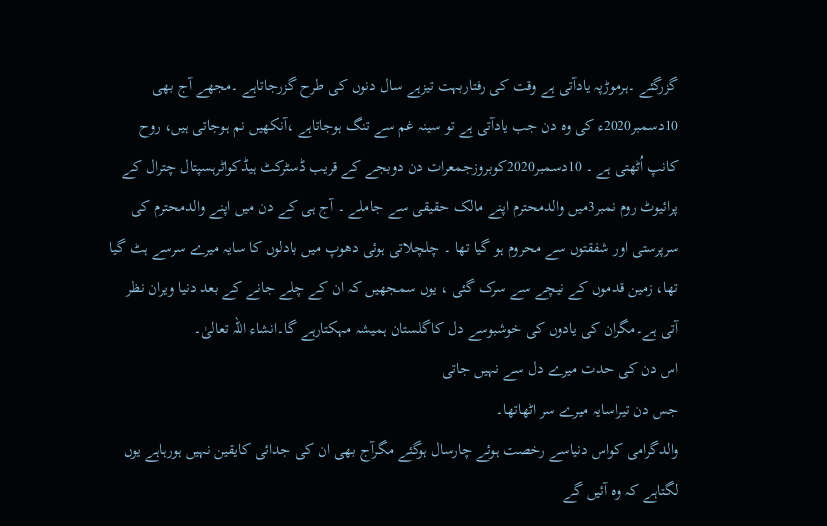گزرگئے ۔ہرموڑپہ یادآتی ہے وقت کی رفتاربہت تیزہے سال دنوں کی طرح گزرجاتاہے ۔مجھے آج بھی 10دسمبر2020ء کی وہ دن جب یادآتی ہے تو سینہ غم سے تنگ ہوجاتاہے ،آنکھیں نم ہوجاتی ہیں، روح کانپ اُٹھتی ہے ۔ 10دسمبر2020کوبروزجمعرات دن دوبجے کے قریب ڈسٹرکٹ ہیڈکواٹرہسپتال چترال کے پرائیوٹ روم نمبر3میں والدمحترم اپنے مالک حقیقی سے جاملے ۔ آج ہی کے دن میں اپنے والدمحترم کی سرپرستی اور شفقتوں سے محروم ہو گیا تھا ۔ چلچلاتی ہوئی دھوپ میں بادلوں کا سایہ میرے سرسے ہٹ گیا تھا، زمین قدموں کے نیچے سے سرک گئی ، یوں سمجھیں کہ ان کے چلے جانے کے بعد دنیا ویران نظر آتی ہے۔مگران کی یادوں کی خوشبوسے دل کاگلستان ہمیشہ مہکتارہے گا۔انشاء اللہ تعالیٰ۔
اس دن کی حدت میرے دل سے نہیں جاتی
جس دن تیراسایہ میرے سر اٹھاتھا۔
والدگرامی کواس دنیاسے رخصت ہوئے چارسال ہوگئے مگرآج بھی ان کی جدائی کایقین نہیں ہورہاہے یوں لگتاہے کہ وہ آئیں گے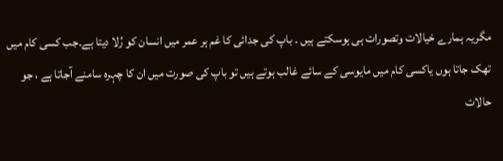مگریہ ہمارے خیالات وتصورات ہی ہوسکتے ہیں ۔ باپ کی جدائی کا غم ہر عمر میں انسان کو رُلا دیتا ہے۔جب کسی کام میں تھک جاتا ہوں یاکسی کام میں مایوسی کے سائے غالب ہوتے ہیں تو باپ کی صورت میں ان کا چہرہ سامنے آجاتا ہے ، جو حالات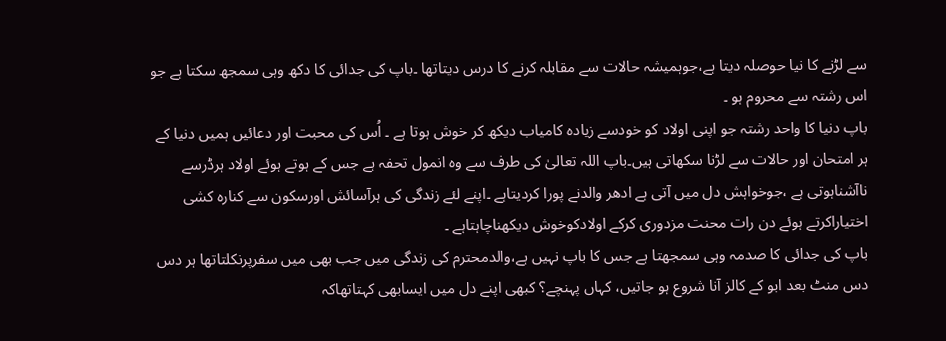سے لڑنے کا نیا حوصلہ دیتا ہے،جوہمیشہ حالات سے مقابلہ کرنے کا درس دیتاتھا ۔باپ کی جدائی کا دکھ وہی سمجھ سکتا ہے جو اس رشتہ سے محروم ہو ۔
باپ دنیا کا واحد رشتہ جو اپنی اولاد کو خودسے زیادہ کامیاب دیکھ کر خوش ہوتا ہے ۔ اُس کی محبت اور دعائیں ہمیں دنیا کے ہر امتحان اور حالات سے لڑنا سکھاتی ہیں۔باپ اللہ تعالیٰ کی طرف سے وہ انمول تحفہ ہے جس کے ہوتے ہوئے اولاد ہرڈرسے ناآشناہوتی ہے ،جوخواہش دل میں آتی ہے ادھر والدنے پورا کردیتاہے ۔اپنے لئے زندگی کی ہرآسائش اورسکون سے کنارہ کشی اختیاراکرتے ہوئے دن رات محنت مزدوری کرکے اولادکوخوش دیکھناچاہتاہے ۔
باپ کی جدائی کا صدمہ وہی سمجھتا ہے جس کا باپ نہیں ہے،والدمحترم کی زندگی میں جب بھی میں سفرپرنکلتاتھا ہر دس دس منٹ بعد ابو کے کالز آنا شروع ہو جاتیں، کہاں پہنچے؟ کبھی اپنے دل میں ایسابھی کہتاتھاکہ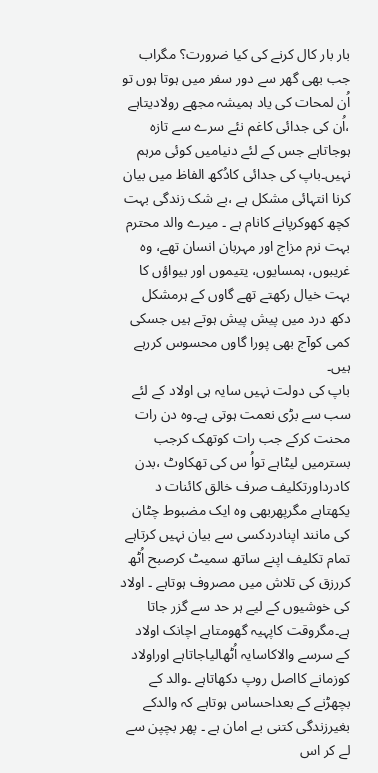بار بار کال کرنے کی کیا ضرورت؟ مگراب جب بھی گھر سے دور سفر میں ہوتا ہوں تو اُن لمحات کی یاد ہمیشہ مجھے رولادیتاہے ،اُن کی جدائی کاغم نئے سرے سے تازہ ہوجاتاہے جس کے لئے دنیامیں کوئی مرہم نہیں۔باپ کی جدائی کادُکھ الفاظ میں بیان کرنا انتہائی مشکل ہے ،بے شک زندگی بہت کچھ کھوکرپانے کانام ہے ۔ میرے والد محترم بہت نرم مزاج اور مہربان انسان تھے، وہ غریبوں، ہمسایوں، یتیموں اور بیواؤں کا بہت خیال رکھتے تھے گاوں کے ہرمشکل دکھ درد میں پیش پیش ہوتے ہیں جسکی کمی کوآج بھی پورا گاوں محسوس کررہے ہیں۔
باپ کی دولت نہیں سایہ ہی اولاد کے لئے سب سے بڑی نعمت ہوتی ہے۔وہ دن رات محنت کرکے جب رات کوتھک کرجب بسترمیں لیٹاہے تواُ س کی تھکاوٹ ،بدن کادرداورتکلیف صرف خالق کائنات د یکھتاہے مگرپھربھی وہ ایک مضبوط چٹان کی مانند اپنادردکسی سے بیان نہیں کرتاہے تمام تکلیف اپنے ساتھ سمیٹ کرصبح اُٹھ کررزق کی تلاش میں مصروف ہوتاہے ۔ اولاد کی خوشیوں کے لیے ہر حد سے گزر جاتا ہے۔مگروقت کاپہیہ گھومتاہے اچانک اولاد کے سرسے والاکاسایہ اُٹھالیاجاتاہے اوراولاد کوزمانے کااصل روپ دکھاتاہے ۔والد کے بچھڑنے کے بعداحساس ہوتاہے کہ والدکے بغیرزندگی کتنی بے امان ہے ۔ پھر بچپن سے لے کر اس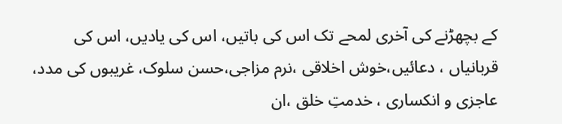کے بچھڑنے کی آخری لمحے تک اس کی باتیں، اس کی یادیں، اس کی قربانیاں ، دعائیں،خوش اخلاقی ،نرم مزاجی،حسن سلوک، غریبوں کی مدد، عاجزی و انکساری ، خدمتِ خلق ،ان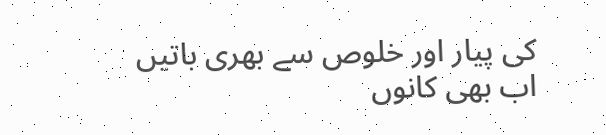کی پیار اور خلوص سے بھری باتیں اب بھی کانوں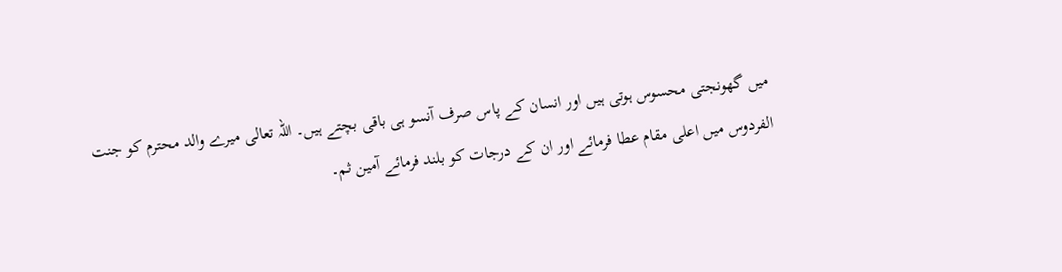میں گھونجتی محسوس ہوتی ہیں اور انسان کے پاس صرف آنسو ہی باقی بچتے ہیں۔ اللہ تعالی میرے والد محترم کو جنت الفردوس میں اعلی مقام عطا فرمائے اور ان کے درجات کو بلند فرمائے آمین ثم۔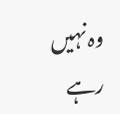وہ نہیں رہے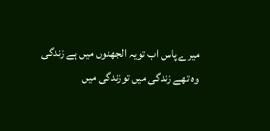میرے پاس اب تویہ الجھنوں میں ہے زندگی
وہ تھے زندگی میں توزندگی میں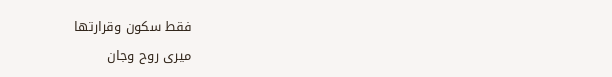فقط سکون وقرارتھا
میری روح وجان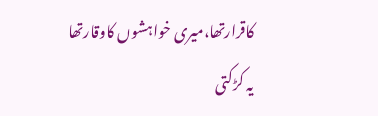کاقرارتھا،میری خواہشوں کاوقارتھا
یہ کڑکتی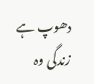دھوپ ہے زندگی وہ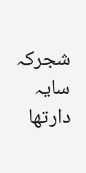شجرکہ سایہ دارتھا